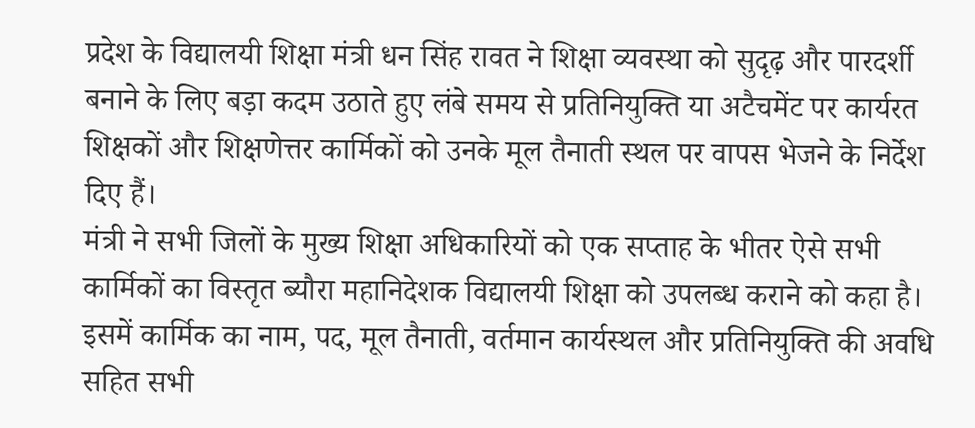प्रदेश के विद्यालयी शिक्षा मंत्री धन सिंह रावत ने शिक्षा व्यवस्था को सुदृढ़ और पारदर्शी बनाने के लिए बड़ा कदम उठाते हुए लंबे समय से प्रतिनियुक्ति या अटैचमेंट पर कार्यरत शिक्षकों और शिक्षणेत्तर कार्मिकों को उनके मूल तैनाती स्थल पर वापस भेजने के निर्देश दिए हैं।
मंत्री ने सभी जिलों के मुख्य शिक्षा अधिकारियों को एक सप्ताह के भीतर ऐसे सभी कार्मिकों का विस्तृत ब्यौरा महानिदेशक विद्यालयी शिक्षा को उपलब्ध कराने को कहा है। इसमें कार्मिक का नाम, पद, मूल तैनाती, वर्तमान कार्यस्थल और प्रतिनियुक्ति की अवधि सहित सभी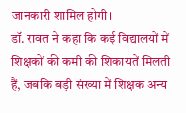जानकारी शामिल होगी।
डॉ. रावत ने कहा कि कई विद्यालयों में शिक्षकों की कमी की शिकायतें मिलती हैं, जबकि बड़ी संख्या में शिक्षक अन्य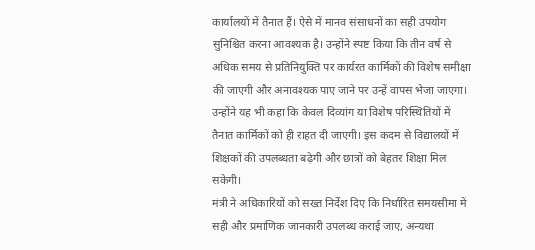कार्यालयों में तैनात हैं। ऐसे में मानव संसाधनों का सही उपयोग सुनिश्चित करना आवश्यक है। उन्होंने स्पष्ट किया कि तीन वर्ष से अधिक समय से प्रतिनियुक्ति पर कार्यरत कार्मिकों की विशेष समीक्षा की जाएगी और अनावश्यक पाए जाने पर उन्हें वापस भेजा जाएगा।
उन्होंने यह भी कहा कि केवल दिव्यांग या विशेष परिस्थितियों में तैनात कार्मिकों को ही राहत दी जाएगी। इस कदम से विद्यालयों में शिक्षकों की उपलब्धता बढ़ेगी और छात्रों को बेहतर शिक्षा मिल सकेगी।
मंत्री ने अधिकारियों को सख्त निर्देश दिए कि निर्धारित समयसीमा में सही और प्रमाणिक जानकारी उपलब्ध कराई जाए, अन्यथा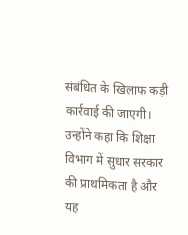संबंधित के खिलाफ कड़ी कार्रवाई की जाएगी। उन्होंने कहा कि शिक्षा विभाग में सुधार सरकार की प्राथमिकता है और यह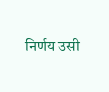निर्णय उसी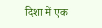दिशा में एक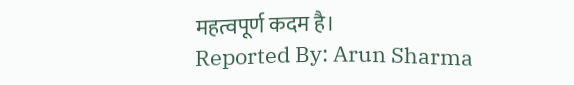महत्वपूर्ण कदम है।
Reported By: Arun Sharma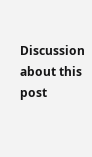Discussion about this post